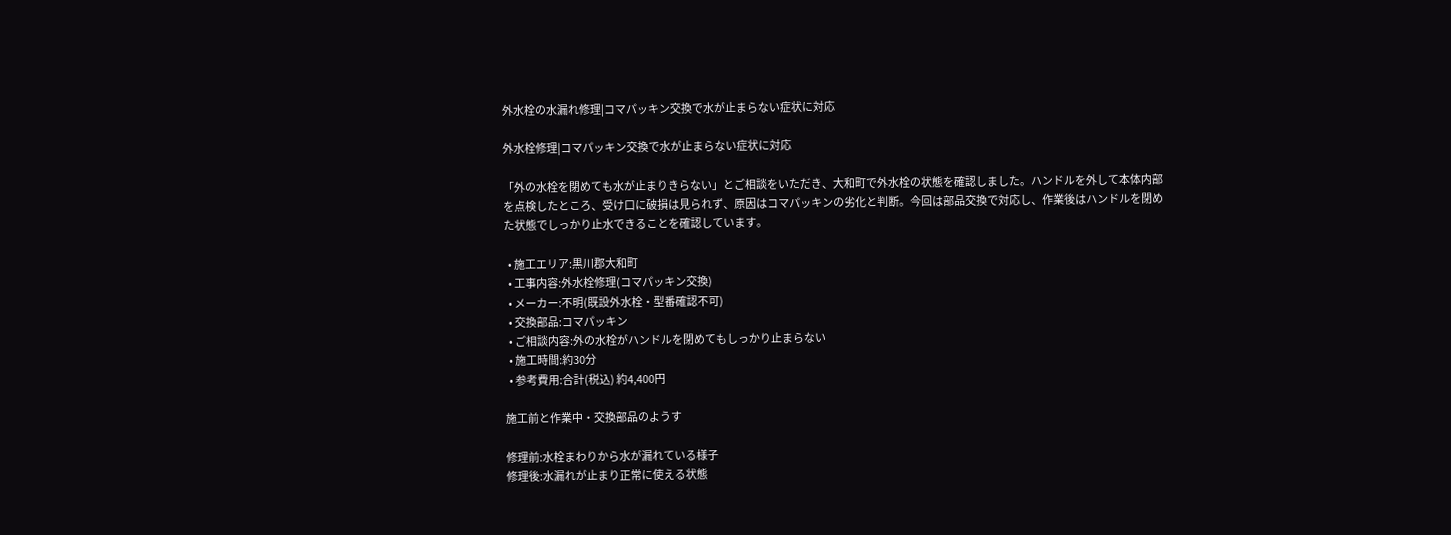外水栓の水漏れ修理|コマパッキン交換で水が止まらない症状に対応

外水栓修理|コマパッキン交換で水が止まらない症状に対応

「外の水栓を閉めても水が止まりきらない」とご相談をいただき、大和町で外水栓の状態を確認しました。ハンドルを外して本体内部を点検したところ、受け口に破損は見られず、原因はコマパッキンの劣化と判断。今回は部品交換で対応し、作業後はハンドルを閉めた状態でしっかり止水できることを確認しています。

  • 施工エリア:黒川郡大和町
  • 工事内容:外水栓修理(コマパッキン交換)
  • メーカー:不明(既設外水栓・型番確認不可)
  • 交換部品:コマパッキン
  • ご相談内容:外の水栓がハンドルを閉めてもしっかり止まらない
  • 施工時間:約30分
  • 参考費用:合計(税込) 約4,400円

施工前と作業中・交換部品のようす

修理前:水栓まわりから水が漏れている様子
修理後:水漏れが止まり正常に使える状態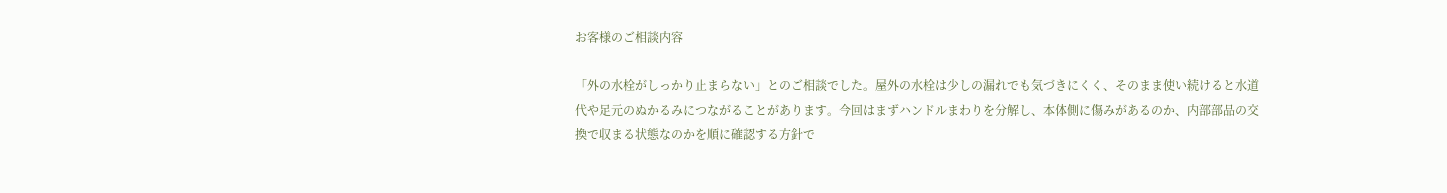お客様のご相談内容

「外の水栓がしっかり止まらない」とのご相談でした。屋外の水栓は少しの漏れでも気づきにくく、そのまま使い続けると水道代や足元のぬかるみにつながることがあります。今回はまずハンドルまわりを分解し、本体側に傷みがあるのか、内部部品の交換で収まる状態なのかを順に確認する方針で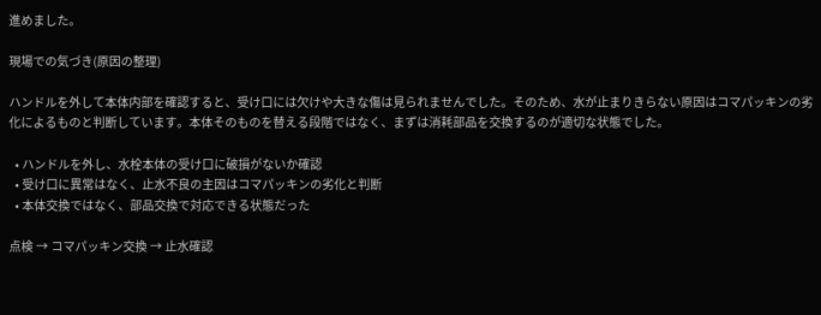進めました。

現場での気づき(原因の整理)

ハンドルを外して本体内部を確認すると、受け口には欠けや大きな傷は見られませんでした。そのため、水が止まりきらない原因はコマパッキンの劣化によるものと判断しています。本体そのものを替える段階ではなく、まずは消耗部品を交換するのが適切な状態でした。

  • ハンドルを外し、水栓本体の受け口に破損がないか確認
  • 受け口に異常はなく、止水不良の主因はコマパッキンの劣化と判断
  • 本体交換ではなく、部品交換で対応できる状態だった

点検 → コマパッキン交換 → 止水確認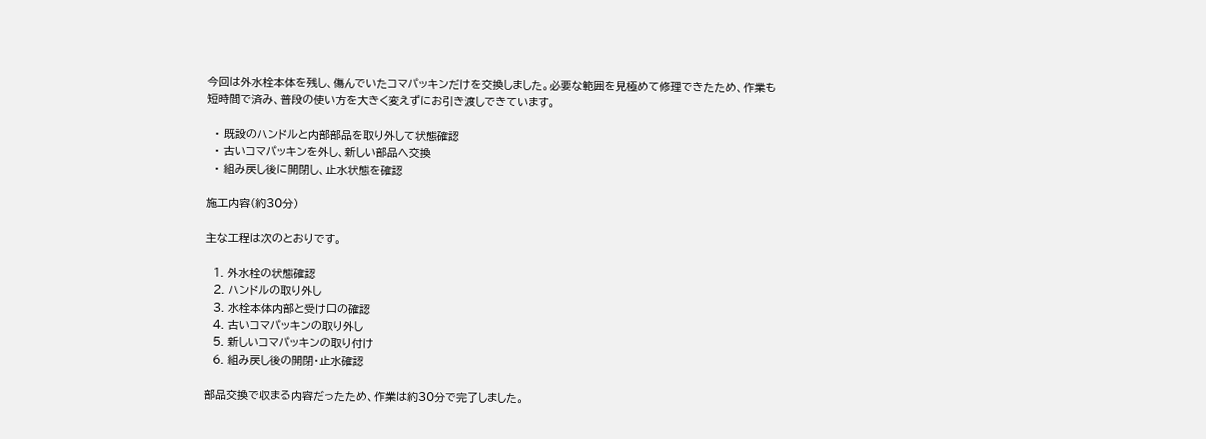今回は外水栓本体を残し、傷んでいたコマパッキンだけを交換しました。必要な範囲を見極めて修理できたため、作業も短時間で済み、普段の使い方を大きく変えずにお引き渡しできています。

  • 既設のハンドルと内部部品を取り外して状態確認
  • 古いコマパッキンを外し、新しい部品へ交換
  • 組み戻し後に開閉し、止水状態を確認

施工内容(約30分)

主な工程は次のとおりです。

  1. 外水栓の状態確認
  2. ハンドルの取り外し
  3. 水栓本体内部と受け口の確認
  4. 古いコマパッキンの取り外し
  5. 新しいコマパッキンの取り付け
  6. 組み戻し後の開閉・止水確認

部品交換で収まる内容だったため、作業は約30分で完了しました。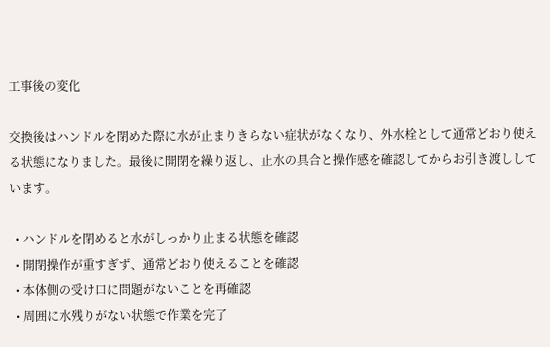工事後の変化

交換後はハンドルを閉めた際に水が止まりきらない症状がなくなり、外水栓として通常どおり使える状態になりました。最後に開閉を繰り返し、止水の具合と操作感を確認してからお引き渡ししています。

  • ハンドルを閉めると水がしっかり止まる状態を確認
  • 開閉操作が重すぎず、通常どおり使えることを確認
  • 本体側の受け口に問題がないことを再確認
  • 周囲に水残りがない状態で作業を完了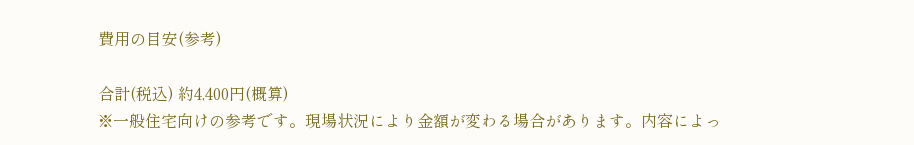費用の目安(参考)

合計(税込) 約4,400円(概算)
※一般住宅向けの参考です。現場状況により金額が変わる場合があります。内容によっ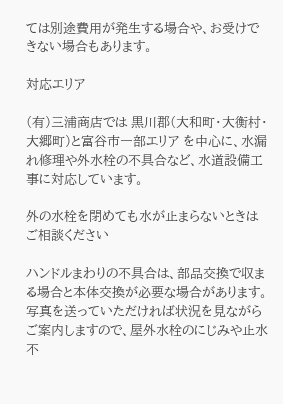ては別途費用が発生する場合や、お受けできない場合もあります。

対応エリア

(有)三浦商店では 黒川郡(大和町・大衡村・大郷町)と富谷市一部エリア を中心に、水漏れ修理や外水栓の不具合など、水道設備工事に対応しています。

外の水栓を閉めても水が止まらないときはご相談ください

ハンドルまわりの不具合は、部品交換で収まる場合と本体交換が必要な場合があります。写真を送っていただければ状況を見ながらご案内しますので、屋外水栓のにじみや止水不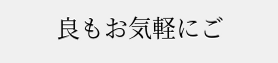良もお気軽にご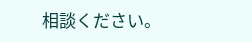相談ください。